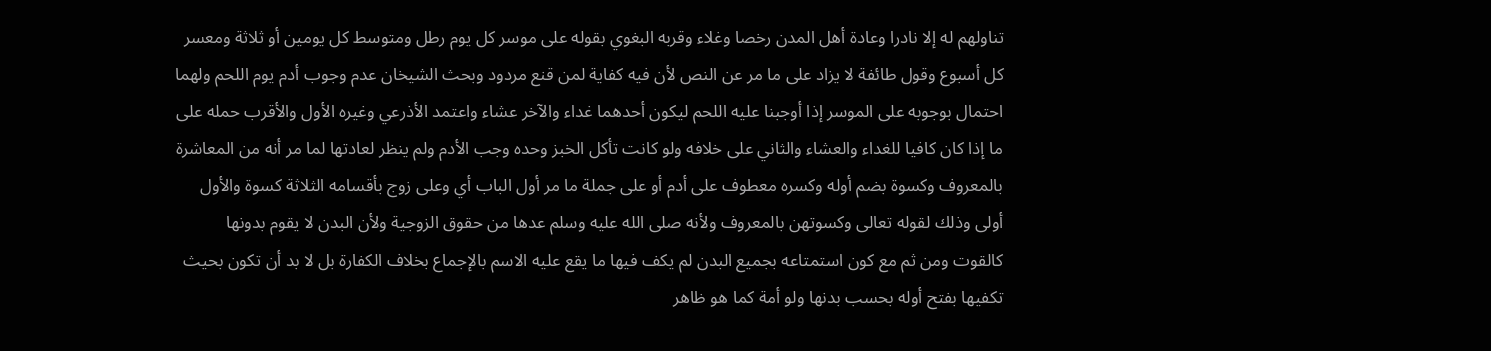تناولهم له إلا نادرا وعادة أهل المدن رخصا وغلاء وقربه البغوي بقوله على موسر كل يوم رطل ومتوسط كل يومين أو ثلاثة ومعسر كل أسبوع وقول طائفة لا يزاد على ما مر عن النص لأن فيه كفاية لمن قنع مردود وبحث الشيخان عدم وجوب أدم يوم اللحم ولهما احتمال بوجوبه على الموسر إذا أوجبنا عليه اللحم ليكون أحدهما غداء والآخر عشاء واعتمد الأذرعي وغيره الأول والأقرب حمله على ما إذا كان كافيا للغداء والعشاء والثاني على خلافه ولو كانت تأكل الخبز وحده وجب الأدم ولم ينظر لعادتها لما مر أنه من المعاشرة بالمعروف وكسوة بضم أوله وكسره معطوف على أدم أو على جملة ما مر أول الباب أي وعلى زوج بأقسامه الثلاثة كسوة والأول أولى وذلك لقوله تعالى وكسوتهن بالمعروف ولأنه صلى الله عليه وسلم عدها من حقوق الزوجية ولأن البدن لا يقوم بدونها كالقوت ومن ثم مع كون استمتاعه بجميع البدن لم يكف فيها ما يقع عليه الاسم بالإجماع بخلاف الكفارة بل لا بد أن تكون بحيث تكفيها بفتح أوله بحسب بدنها ولو أمة كما هو ظاهر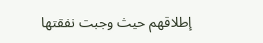إطلاقهم حيث وجبت نفقتها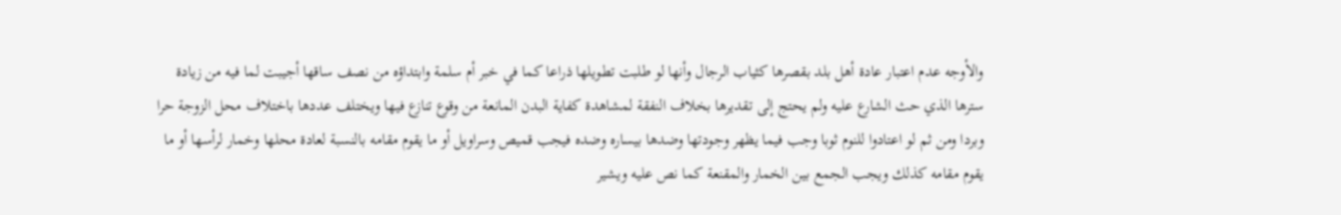والأوجه عدم اعتبار عادة أهل بلد بقصرها كثياب الرجال وأنها لو طلبت تطويلها ذراعا كما في خبر أم سلمة وابتداؤه من نصف ساقها أجيبت لما فيه من زيادة سترها الذي حث الشارع عليه ولم يحتج إلى تقديرها بخلاف النفقة لمشاهدة كفاية البدن المانعة من وقوع تنازع فيها ويختلف عددها باختلاف محل الزوجة حرا وبردا ومن ثم لو اعتادوا للنوم ثوبا وجب فيما يظهر وجودتها وضدها بيساره وضده فيجب قميص وسراويل أو ما يقوم مقامه بالنسبة لعادة محلها وخمار لرأسها أو ما يقوم مقامه كذلك ويجب الجمع بين الخمار والمقنعة كما نص عليه ويشير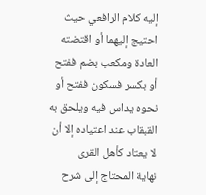إليه كلام الرافعي حيث احتيج إليهما أو اقتضته العادة ومكعب بضم ففتح أو بكسر فسكون ففتح أو نحوه يداس فيه ويلحق به القبقاب عند اعتياده إلا أن لا يعتاد كأهل القرى
نهاية المحتاج إلى شرح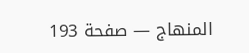المنهاج — صفحة 193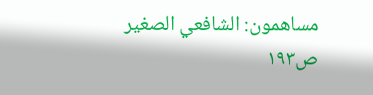مساهمون: الشافعي الصغير
ص١٩٣